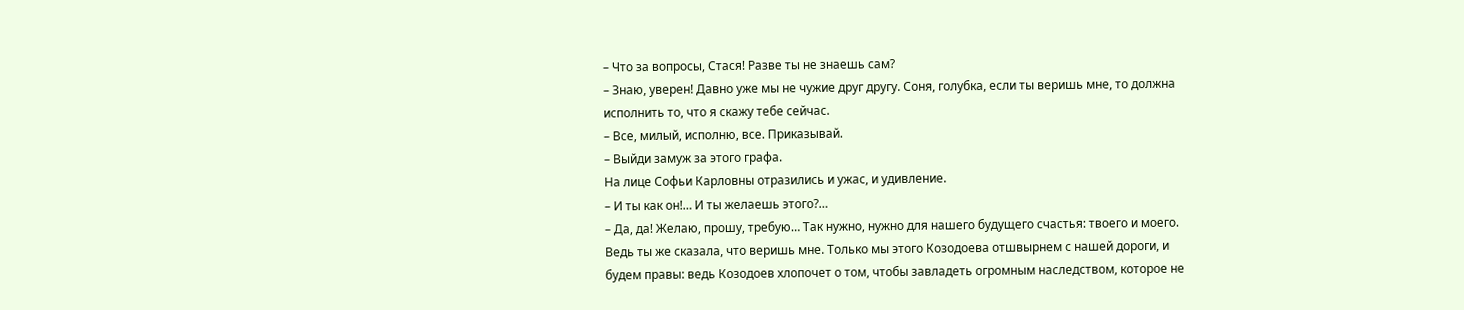– Что за вопросы, Стася! Разве ты не знаешь сам?
– Знаю, уверен! Давно уже мы не чужие друг другу. Соня, голубка, если ты веришь мне, то должна исполнить то, что я скажу тебе сейчас.
– Все, милый, исполню, все. Приказывай.
– Выйди замуж за этого графа.
На лице Софьи Карловны отразились и ужас, и удивление.
– И ты как он!… И ты желаешь этого?…
– Да, да! Желаю, прошу, требую… Так нужно, нужно для нашего будущего счастья: твоего и моего. Ведь ты же сказала, что веришь мне. Только мы этого Козодоева отшвырнем с нашей дороги, и будем правы: ведь Козодоев хлопочет о том, чтобы завладеть огромным наследством, которое не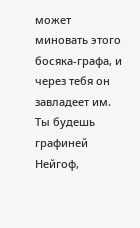может миновать этого босяка-графа, и через тебя он завладеет им. Ты будешь графиней Нейгоф,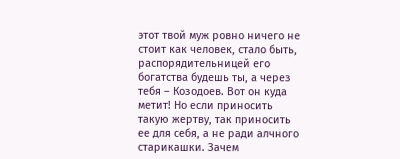этот твой муж ровно ничего не стоит как человек, стало быть, распорядительницей его богатства будешь ты, а через тебя – Козодоев. Вот он куда метит! Но если приносить такую жертву, так приносить ее для себя, а не ради алчного старикашки. Зачем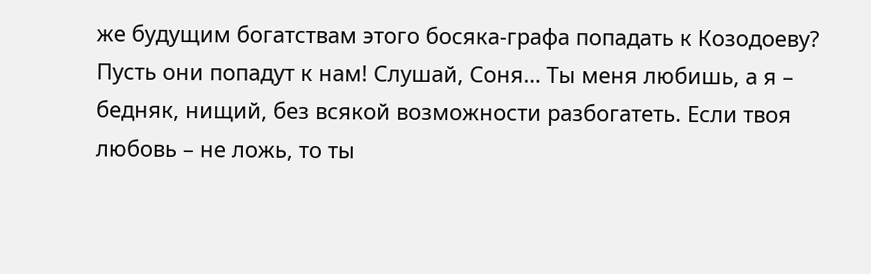же будущим богатствам этого босяка-графа попадать к Козодоеву? Пусть они попадут к нам! Слушай, Соня… Ты меня любишь, а я – бедняк, нищий, без всякой возможности разбогатеть. Если твоя любовь – не ложь, то ты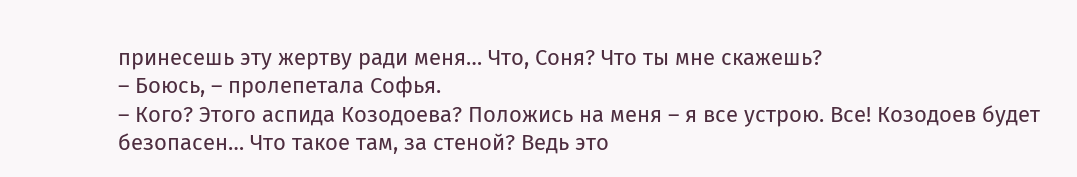принесешь эту жертву ради меня… Что, Соня? Что ты мне скажешь?
– Боюсь, – пролепетала Софья.
– Кого? Этого аспида Козодоева? Положись на меня – я все устрою. Все! Козодоев будет безопасен… Что такое там, за стеной? Ведь это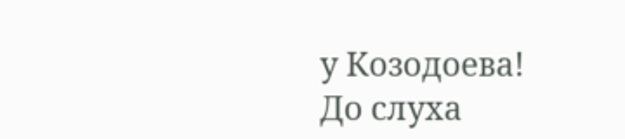у Козодоева!
До слуха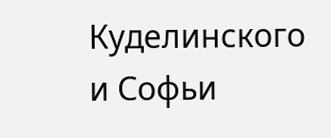Куделинского и Софьи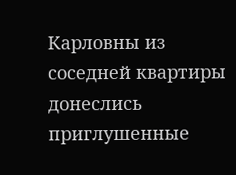Карловны из соседней квартиры донеслись приглушенные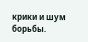крики и шум борьбы.